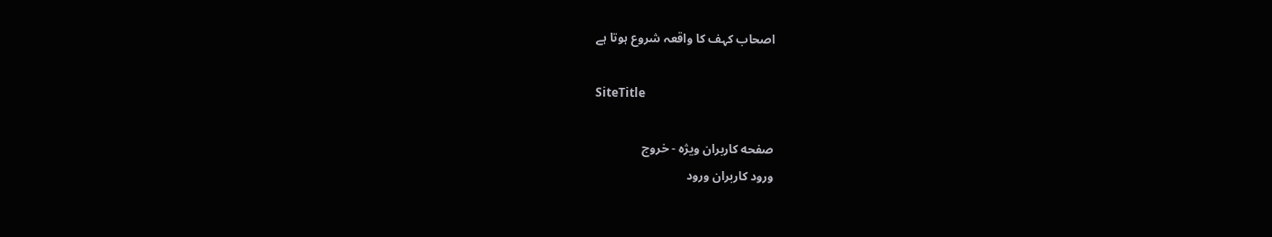اصحاب کہف کا واقعہ شروع ہوتا ہے

SiteTitle

صفحه کاربران ویژه - خروج
ورود کاربران ورود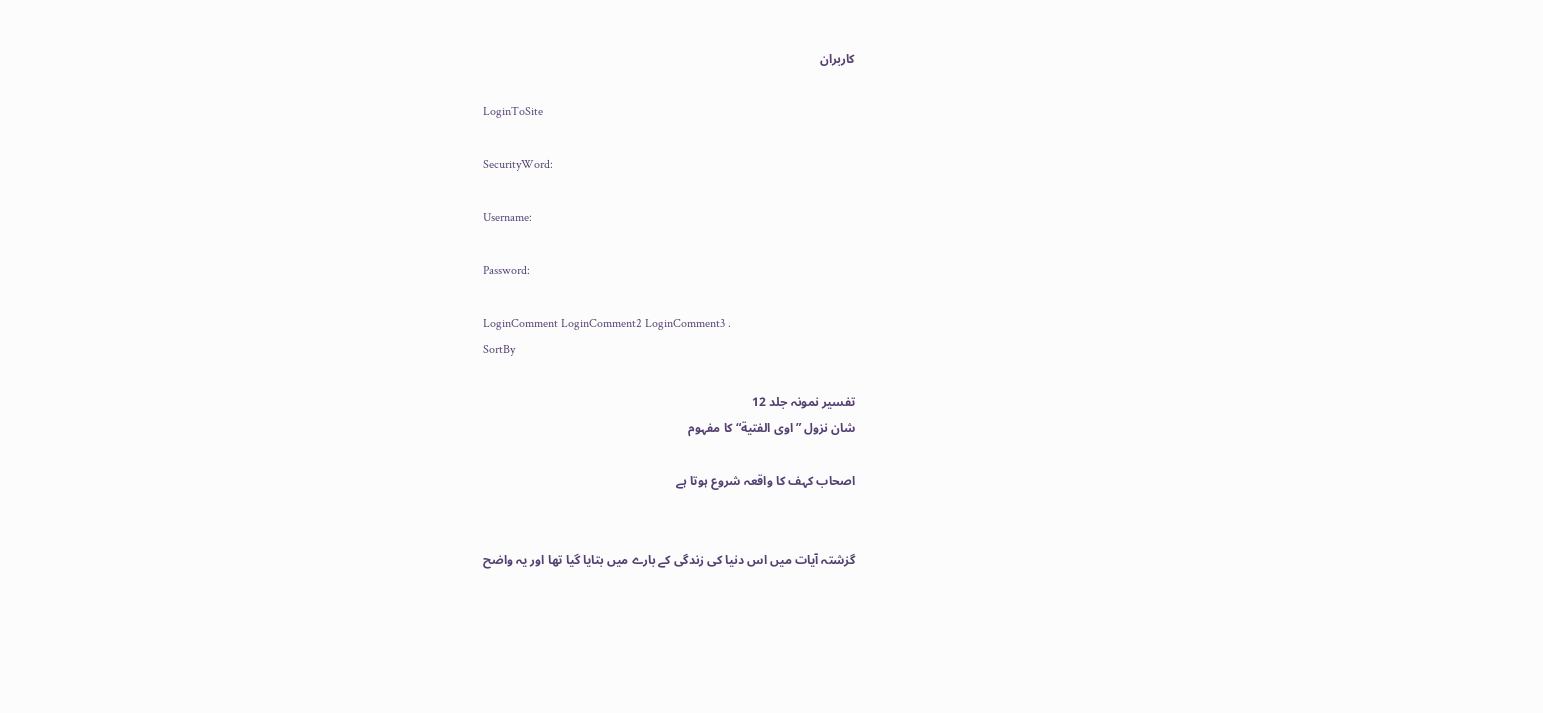کاربران

LoginToSite

SecurityWord:

Username:

Password:

LoginComment LoginComment2 LoginComment3 .
SortBy

تفسیر نمونہ جلد 12
شان نزول ”اوی الفتیة“ کا مفہوم

اصحاب کہف کا واقعہ شروع ہوتا ہے


گزشتہ آیات میں اس دنیا کی زندگی کے بارے میں بتایا گیا تھا اور یہ واضح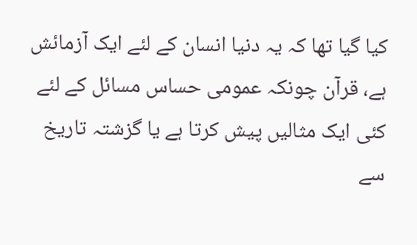کیا گیا تھا کہ یہ دنیا انسان کے لئے ایک آزمائش ہے، قرآن چونکہ عمومی حساس مسائل کے لئے کئی ایک مثالیں پیش کرتا ہے یا گزشتہ تاریخ سے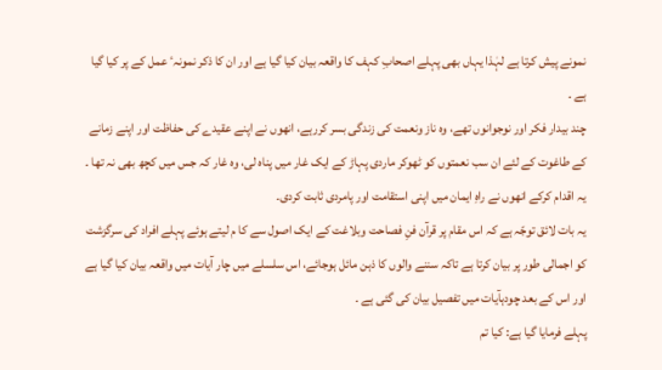نمونے پیش کرتا ہے لہٰذا یہاں بھی پہلے اصحابِ کہف کا واقعہ بیان کیا گیا ہے اور ان کا ذکر نمونہٴ عمل کے پر کیا گیا ہے ۔
چند بیدار فکر اور نوجوانوں تھے، وہ ناز ونعمت کی زندگی بسر کررہے، انھوں نے اپنے عقیدے کی حفاظت اور اپنے زمانے کے طاغوت کے لئے ان سب نعمتوں کو ٹھوکر ماردی پہاڑ کے ایک غار میں پناہ لی، وہ غار کہ جس میں کچھ بھی نہ تھا ۔ یہ اقدام کرکے انھوں نے راہِ ایمان میں اپنی استقامت اور پامردی ثابت کردی۔
یہ بات لائق توجّہ ہے کہ اس مقام پر قرآن فنِ فصاحت وبلاغت کے ایک اصول سے کا م لیتے ہوئے پہلے افراد کی سرگزشت کو اجمالی طور پر بیان کرتا ہے تاکہ سننے والوں کا ذہن مائل ہوجائے، اس سلسلے میں چار آیات میں واقعہ بیان کیا گیا ہے اور اس کے بعد چودہآیات میں تفصیل بیان کی گئی ہے ۔
پہلے فرمایا گیا ہے: کیا تم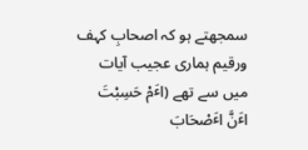سمجھتے ہو کہ اصحابِ کہف ورقیم ہماری عجیب آیات میں سے تھے (اٴَمْ حَسِبْتَ اٴَنَّ اٴَصْحَابَ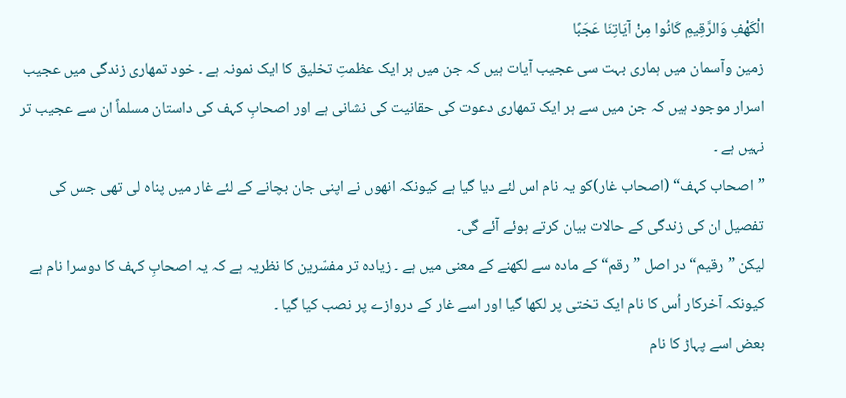الْکَھْفِ وَالرَّقِیمِ کَانُوا مِنْ آیَاتِنَا عَجَبًا
زمین وآسمان میں ہماری بہت سی عجیب آیات ہیں کہ جن میں ہر ایک عظمتِ تخلیق کا ایک نمونہ ہے ۔ خود تمھاری زندگی میں عجیب اسرار موجود ہیں کہ جن میں سے ہر ایک تمھاری دعوت کی حقانیت کی نشانی ہے اور اصحابِ کہف کی داستان مسلماً ان سے عجیب تر نہیں ہے ۔
”اصحاب کہف“ (اصحاب غار)کو یہ نام اس لئے دیا گیا ہے کیونکہ انھوں نے اپنی جان بچانے کے لئے غار میں پناہ لی تھی جس کی تفصیل ان کی زندگی کے حالات بیان کرتے ہوئے آئے گی۔
لیکن ”رقیم“ در اصل ”رقم“ کے مادہ سے لکھنے کے معنی میں ہے ۔ زیادہ تر مفسّرین کا نظریہ ہے کہ یہ اصحابِ کہف کا دوسرا نام ہے کیونکہ آخرکار اُس کا نام ایک تختی پر لکھا گیا اور اسے غار کے دروازے پر نصب کیا گیا ۔
بعض اسے پہاڑ کا نام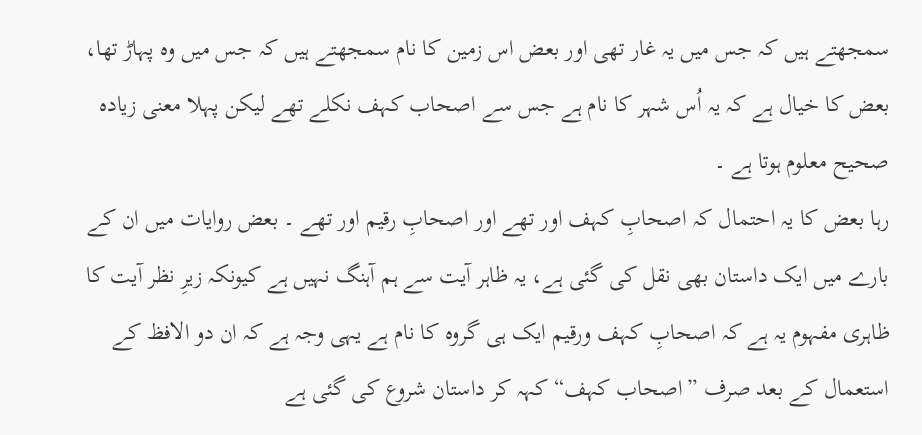سمجھتے ہیں کہ جس میں یہ غار تھی اور بعض اس زمین کا نام سمجھتے ہیں کہ جس میں وہ پہاڑ تھا، بعض کا خیال ہے کہ یہ اُس شہر کا نام ہے جس سے اصحاب کہف نکلے تھے لیکن پہلا معنی زیادہ صحیح معلوم ہوتا ہے ۔
رہا بعض کا یہ احتمال کہ اصحابِ کہف اور تھے اور اصحابِ رقیم اور تھے ۔ بعض روایات میں ان کے بارے میں ایک داستان بھی نقل کی گئی ہے، یہ ظاہر آیت سے ہم آہنگ نہیں ہے کیونکہ زیرِ نظر آیت کا ظاہری مفہوم یہ ہے کہ اصحابِ کہف ورقیم ایک ہی گروہ کا نام ہے یہی وجہ ہے کہ ان دو الافظ کے استعمال کے بعد صرف ”اصحاب کہف“ کہہ کر داستان شروع کی گئی ہے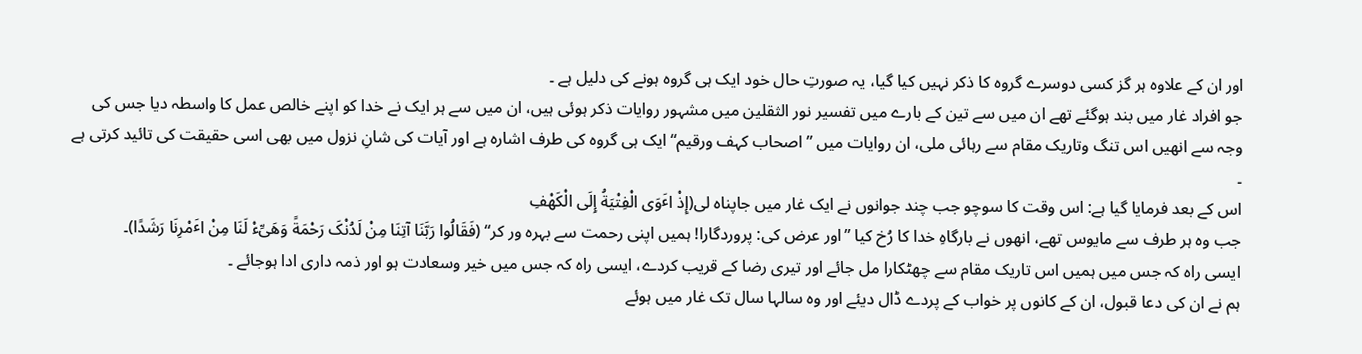اور ان کے علاوہ ہر گز کسی دوسرے گروہ کا ذکر نہیں کیا گیا، یہ صورتِ حال خود ایک ہی گروہ ہونے کی دلیل ہے ۔
جو افراد غار میں بند ہوگئے تھے ان میں سے تین کے بارے میں تفسیر نور الثقلین میں مشہور روایات ذکر ہوئی ہیں، ان میں سے ہر ایک نے خدا کو اپنے خالص عمل کا واسطہ دیا جس کی وجہ سے انھیں اس تنگ وتاریک مقام سے رہائی ملی، ان روایات میں ”اصحاب کہف ورقیم“ ایک ہی گروہ کی طرف اشارہ ہے اور آیات کی شانِ نزول میں بھی اسی حقیقت کی تائید کرتی ہے ۔
اس کے بعد فرمایا گیا ہے: اس وقت کا سوچو جب چند جوانوں نے ایک غار میں جاپناہ لی(إِذْ اٴَوَی الْفِتْیَةُ إِلَی الْکَھْفِ
جب وہ ہر طرف سے مایوس تھے، انھوں نے بارگاہِ خدا کا رُخ کیا ”اور عرض کی: پروردگارا! ہمیں اپنی رحمت سے بہرہ ور کر“ (فَقَالُوا رَبَّنَا آتِنَا مِنْ لَدُنْکَ رَحْمَةً وَھَیِّءْ لَنَا مِنْ اٴَمْرِنَا رَشَدًا)۔
ایسی راہ کہ جس میں ہمیں اس تاریک مقام سے چھٹکارا مل جائے اور تیری رضا کے قریب کردے، ایسی راہ کہ جس میں خیر وسعادت ہو اور ذمہ داری ادا ہوجائے ۔
ہم نے ان کی دعا قبول، ان کے کانوں پر خواب کے پردے ڈال دیئے اور وہ سالہا سال تک غار میں ہوئے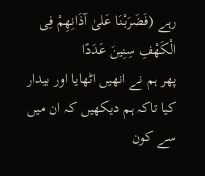رہے (فَضَرَبْنَا عَلیٰ آذَانِھِمْ فِی الْکَھْفِ سِنِینَ عَدَدًا
پھر ہم نے انھیں اٹھایا اور بیدار کیا تاکہ ہم دیکھیں کہ ان میں سے کون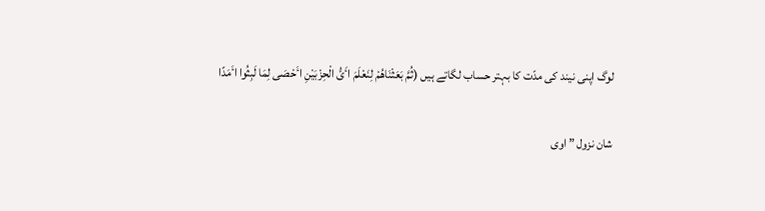لوگ اپنی نیند کی مدّت کا بہتر حساب لگاتے ہیں (ثُمَّ بَعَثْنَاھُمْ لِنَعْلَمَ اٴَیُّ الْحِزْبَیْنِ اٴَحْصَی لِمَا لَبِثُوا اٴَمَدًا

شان نزول ”اوی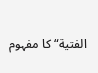الفتیة“ کا مفہوم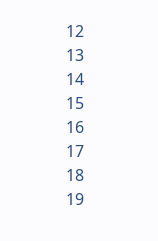12
13
14
15
16
17
18
19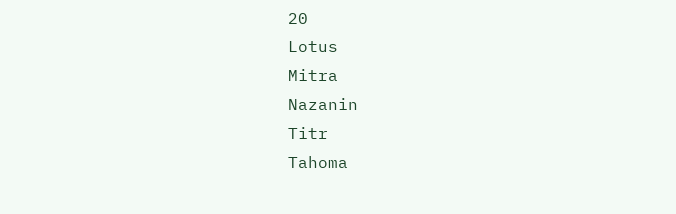20
Lotus
Mitra
Nazanin
Titr
Tahoma